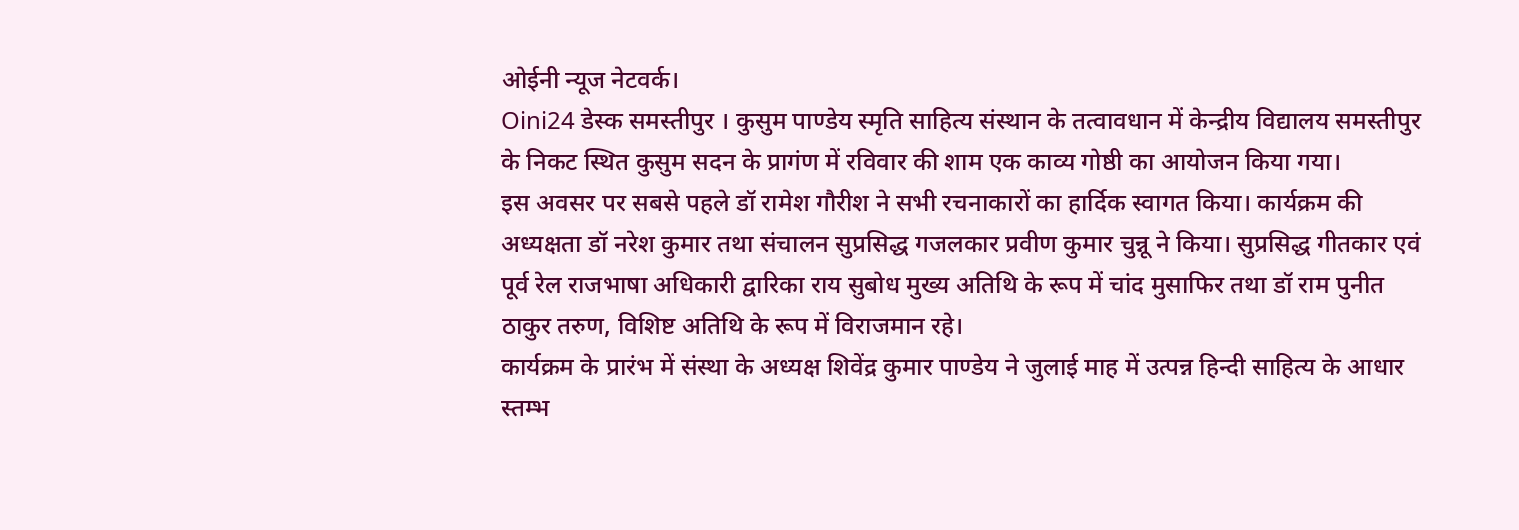ओईनी न्यूज नेटवर्क।
Oini24 डेस्क समस्तीपुर । कुसुम पाण्डेय स्मृति साहित्य संस्थान के तत्वावधान में केन्द्रीय विद्यालय समस्तीपुर के निकट स्थित कुसुम सदन के प्रागंण में रविवार की शाम एक काव्य गोष्ठी का आयोजन किया गया।
इस अवसर पर सबसे पहले डॉ रामेश गौरीश ने सभी रचनाकारों का हार्दिक स्वागत किया। कार्यक्रम की अध्यक्षता डॉ नरेश कुमार तथा संचालन सुप्रसिद्ध गजलकार प्रवीण कुमार चुन्नू ने किया। सुप्रसिद्ध गीतकार एवं पूर्व रेल राजभाषा अधिकारी द्वारिका राय सुबोध मुख्य अतिथि के रूप में चांद मुसाफिर तथा डॉ राम पुनीत ठाकुर तरुण, विशिष्ट अतिथि के रूप में विराजमान रहे।
कार्यक्रम के प्रारंभ में संस्था के अध्यक्ष शिवेंद्र कुमार पाण्डेय ने जुलाई माह में उत्पन्न हिन्दी साहित्य के आधार स्तम्भ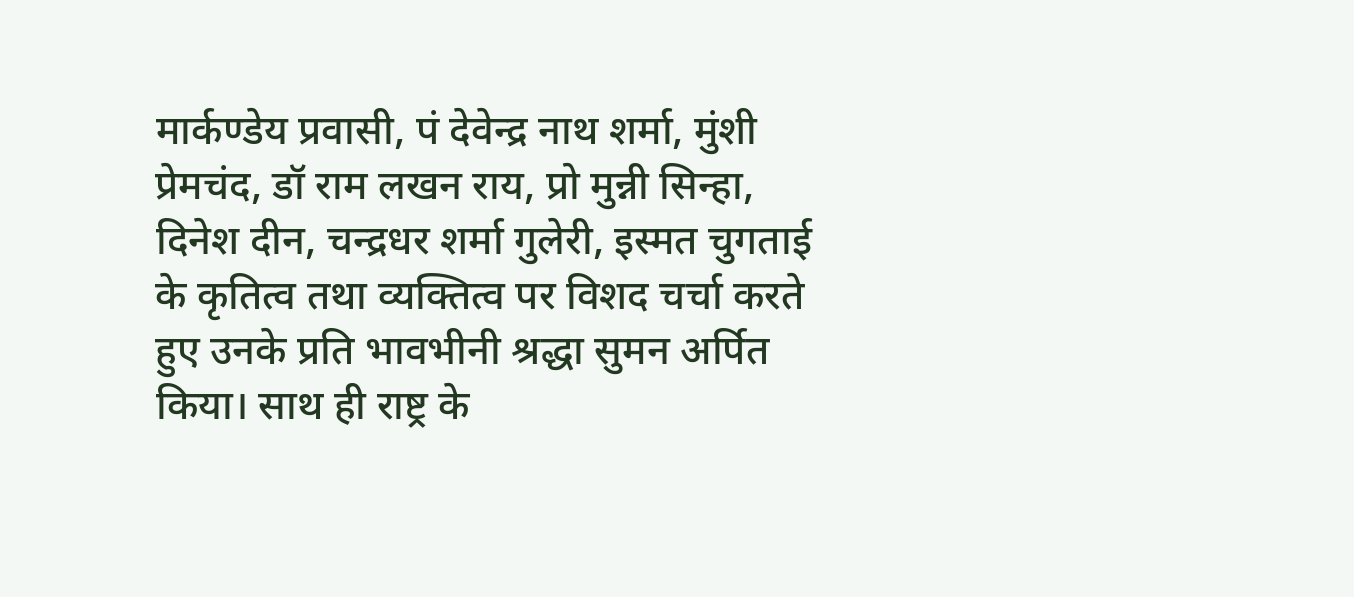मार्कण्डेय प्रवासी, पं देवेन्द्र नाथ शर्मा, मुंशी प्रेमचंद, डॉ राम लखन राय, प्रो मुन्नी सिन्हा, दिनेश दीन, चन्द्रधर शर्मा गुलेरी, इस्मत चुगताई के कृतित्व तथा व्यक्तित्व पर विशद चर्चा करते हुए उनके प्रति भावभीनी श्रद्धा सुमन अर्पित किया। साथ ही राष्ट्र के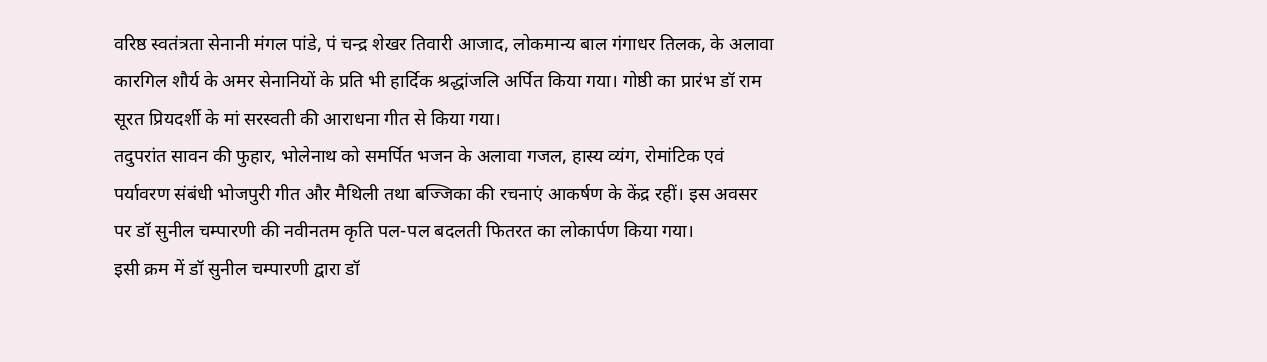वरिष्ठ स्वतंत्रता सेनानी मंगल पांडे, पं चन्द्र शेखर तिवारी आजाद, लोकमान्य बाल गंगाधर तिलक, के अलावा कारगिल शौर्य के अमर सेनानियों के प्रति भी हार्दिक श्रद्धांजलि अर्पित किया गया। गोष्ठी का प्रारंभ डॉ राम सूरत प्रियदर्शी के मां सरस्वती की आराधना गीत से किया गया।
तदुपरांत सावन की फुहार, भोलेनाथ को समर्पित भजन के अलावा गजल, हास्य व्यंग, रोमांटिक एवं पर्यावरण संबंधी भोजपुरी गीत और मैथिली तथा बज्जिका की रचनाएं आकर्षण के केंद्र रहीं। इस अवसर पर डॉ सुनील चम्पारणी की नवीनतम कृति पल-पल बदलती फितरत का लोकार्पण किया गया।
इसी क्रम में डॉ सुनील चम्पारणी द्वारा डॉ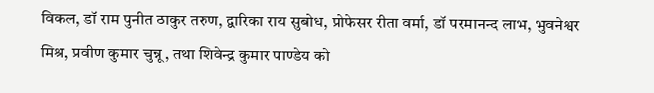विकल, डॉ राम पुनीत ठाकुर तरुण, द्वारिका राय सुबोध, प्रोफेसर रीता वर्मा, डॉ परमानन्द लाभ, भुवनेश्वर मिश्र, प्रवीण कुमार चुन्नू, तथा शिवेन्द्र कुमार पाण्डेय को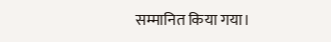सम्मानित किया गया।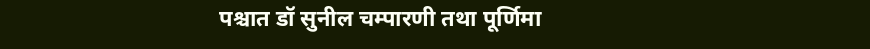पश्चात डॉ सुनील चम्पारणी तथा पूर्णिमा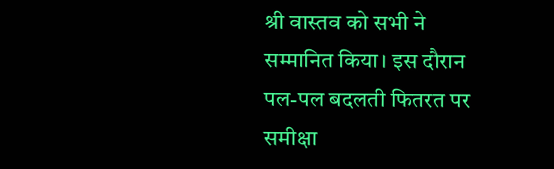श्री वास्तव को सभी ने सम्मानित किया। इस दौरान पल-पल बदलती फितरत पर समीक्षा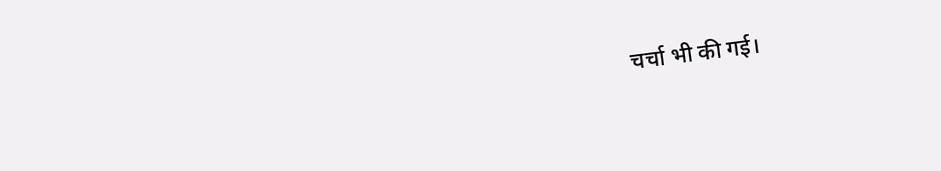चर्चा भी की गई।